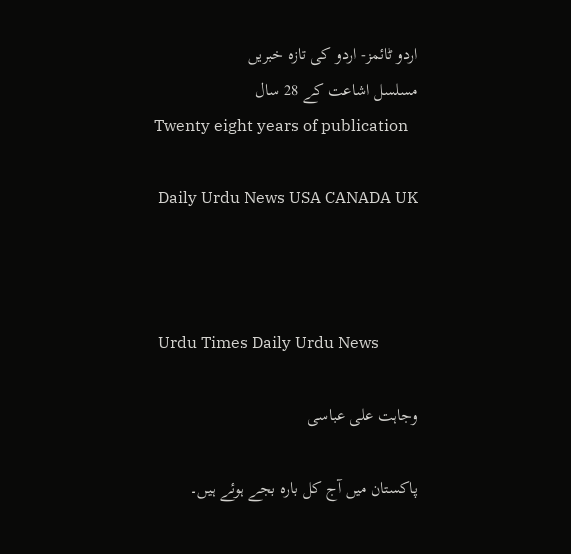اردو ٹائمز- اردو کی تازہ خبریں
مسلسل اشاعت کے 28 سال
Twenty eight years of publication

 Daily Urdu News USA CANADA UK



 Urdu Times Daily Urdu News

وجاہت علی عباسی

پاکستان میں آج کل بارہ بجے ہوئے ہیں۔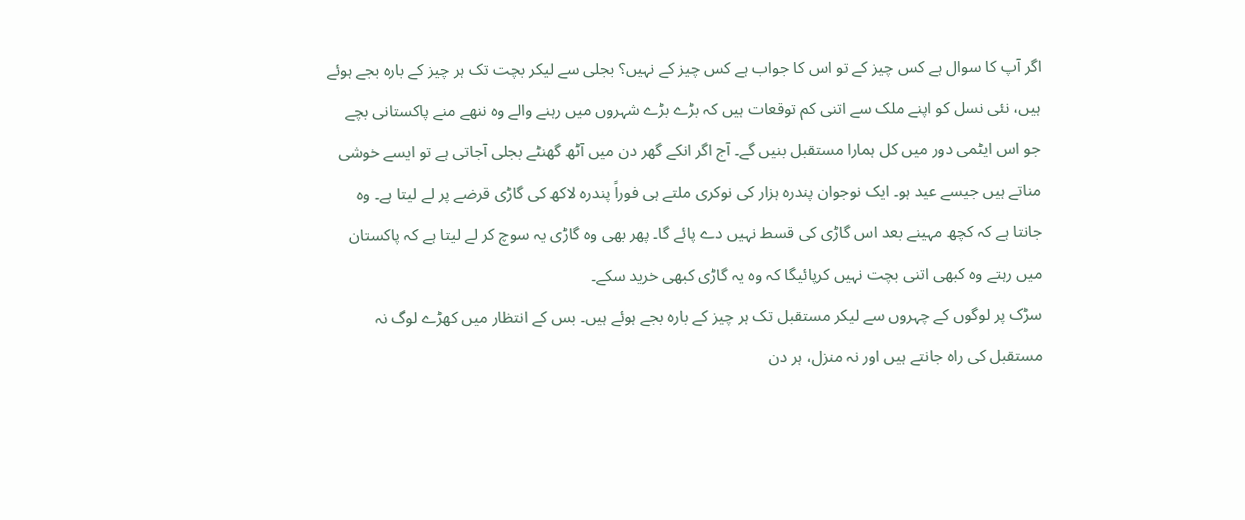اگر آپ کا سوال ہے کس چیز کے تو اس کا جواب ہے کس چیز کے نہیں؟ بجلی سے لیکر بچت تک ہر چیز کے بارہ بجے ہوئے ہیں، نئی نسل کو اپنے ملک سے اتنی کم توقعات ہیں کہ بڑے بڑے شہروں میں رہنے والے وہ ننھے منے پاکستانی بچے جو اس ایٹمی دور میں کل ہمارا مستقبل بنیں گے۔ آج اگر انکے گھر دن میں آٹھ گھنٹے بجلی آجاتی ہے تو ایسے خوشی مناتے ہیں جیسے عید ہو۔ ایک نوجوان پندرہ ہزار کی نوکری ملتے ہی فوراً پندرہ لاکھ کی گاڑی قرضے پر لے لیتا ہے۔ وہ جانتا ہے کہ کچھ مہینے بعد اس گاڑی کی قسط نہیں دے پائے گا۔ پھر بھی وہ گاڑی یہ سوچ کر لے لیتا ہے کہ پاکستان میں رہتے وہ کبھی اتنی بچت نہیں کرپائیگا کہ وہ یہ گاڑی کبھی خرید سکے۔
سڑک پر لوگوں کے چہروں سے لیکر مستقبل تک ہر چیز کے بارہ بجے ہوئے ہیں۔ بس کے انتظار میں کھڑے لوگ نہ مستقبل کی راہ جانتے ہیں اور نہ منزل، ہر دن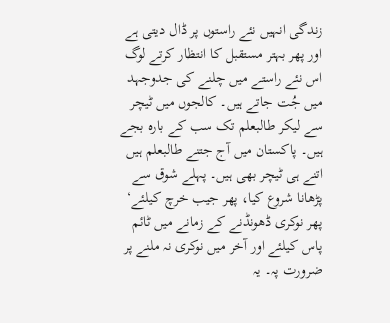زندگی انہیں نئے راستوں پر ڈال دیتی ہے اور پھر بہتر مستقبل کا انتظار کرتے لوگ اس نئے راستے میں چلنے کی جدوجہد میں جُت جاتے ہیں۔ کالجوں میں ٹیچر سے لیکر طالبعلم تک سب کے بارہ بجے ہیں۔ پاکستان میں آج جتنے طالبعلم ہیں اتنے ہی ٹیچر بھی ہیں۔ پہلے شوق سے پڑھانا شروع کیا، پھر جیب خرچ کیلئے‘ پھر نوکری ڈھونڈنے کے زمانے میں ٹائم پاس کیلئے اور آخر میں نوکری نہ ملنے پر ضرورت پہ۔ یہ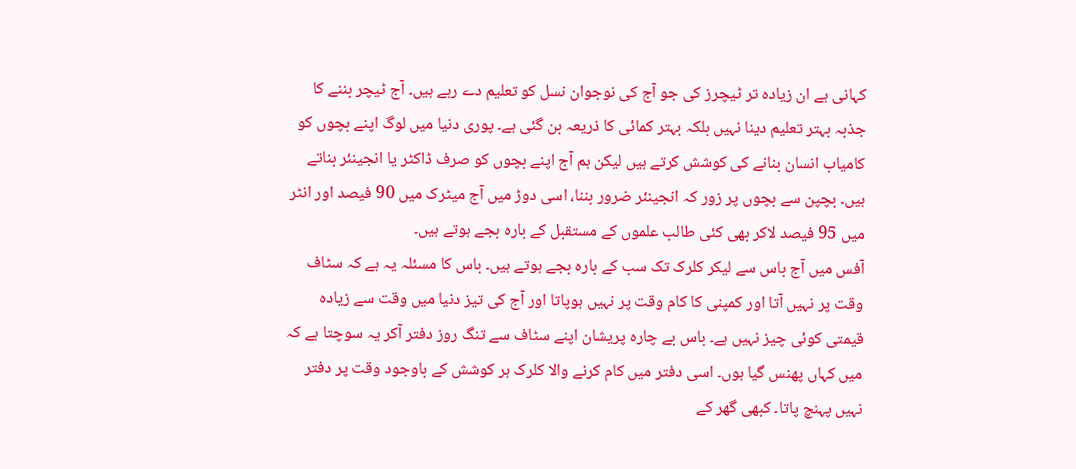کہانی ہے ان زیادہ تر ٹیچرز کی جو آج کی نوجوان نسل کو تعلیم دے رہے ہیں۔ آج ٹیچر بننے کا جذبہ بہتر تعلیم دینا نہیں بلکہ بہتر کمائی کا ذریعہ بن گئی ہے۔ پوری دنیا میں لوگ اپنے بچوں کو کامیاب انسان بنانے کی کوشش کرتے ہیں لیکن ہم آج اپنے بچوں کو صرف ڈاکٹر یا انجینئر بناتے ہیں۔ بچپن سے بچوں پر زور کہ انجینئر ضرور بننا، اسی دوڑ میں آج میٹرک میں 90 فیصد اور انٹر میں 95 فیصد لاکر بھی کئی طالب علموں کے مستقبل کے بارہ بجے ہوتے ہیں۔
آفس میں آج باس سے لیکر کلرک تک سب کے بارہ بجے ہوتے ہیں۔ باس کا مسئلہ یہ ہے کہ سٹاف وقت پر نہیں آتا اور کمپنی کا کام وقت پر نہیں ہوپاتا اور آج کی تیز دنیا میں وقت سے زیادہ قیمتی کوئی چیز نہیں ہے۔ باس بے چارہ پریشان اپنے سٹاف سے تنگ روز دفتر آکر یہ سوچتا ہے کہ میں کہاں پھنس گیا ہوں۔ اسی دفتر میں کام کرنے والا کلرک ہر کوشش کے باوجود وقت پر دفتر نہیں پہنچ پاتا۔ کبھی گھر کے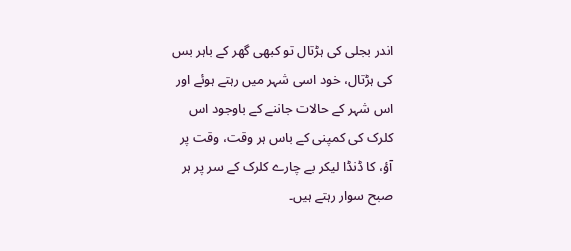اندر بجلی کی ہڑتال تو کبھی گھر کے باہر بس کی ہڑتال، خود اسی شہر میں رہتے ہوئے اور اس شہر کے حالات جاننے کے باوجود اس کلرک کی کمپنی کے باس ہر وقت، وقت پر آؤ، کا ڈنڈا لیکر بے چارے کلرک کے سر پر ہر صبح سوار رہتے ہیں۔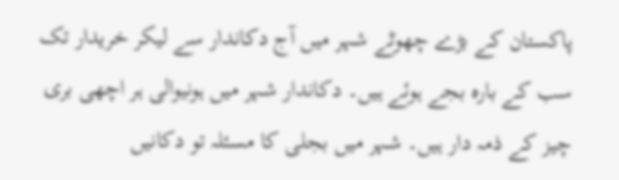پاکستان کے بڑے چھوٹے شہر میں آج دکاندار سے لیکر خریدار تک سب کے بارہ بجے ہوئے ہیں۔ دکاندار شہر میں ہونیوالی ہر اچھی بری چیز کے ذمہ دار ہیں۔ شہر میں بجلی کا مسئلہ تو دکانیں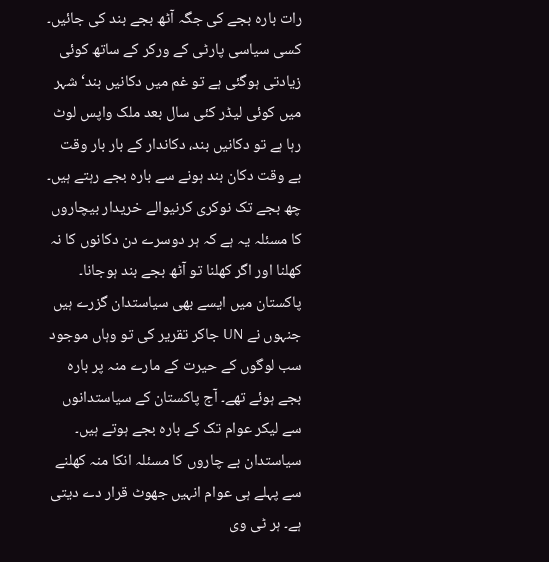رات بارہ بجے کی جگہ آٹھ بجے بند کی جائیں۔ کسی سیاسی پارٹی کے ورکر کے ساتھ کوئی زیادتی ہوگئی ہے تو غم میں دکانیں بند‘ شہر میں کوئی لیڈر کئی سال بعد ملک واپس لوٹ رہا ہے تو دکانیں بند، دکاندار کے بار بار وقت بے وقت دکان بند ہونے سے بارہ بجے رہتے ہیں۔ چھ بجے تک نوکری کرنیوالے خریدار بیچاروں کا مسئلہ یہ ہے کہ ہر دوسرے دن دکانوں کا نہ کھلنا اور اگر کھلنا تو آٹھ بجے بند ہوجانا۔ پاکستان میں ایسے بھی سیاستدان گزرے ہیں جنہوں نے UN جاکر تقریر کی تو وہاں موجود سب لوگوں کے حیرت کے مارے منہ پر بارہ بجے ہوئے تھے۔ آج پاکستان کے سیاستدانوں سے لیکر عوام تک کے بارہ بجے ہوتے ہیں۔ سیاستدان بے چاروں کا مسئلہ انکا منہ کھلنے سے پہلے ہی عوام انہیں جھوٹ قرار دے دیتی ہے۔ ہر ٹی وی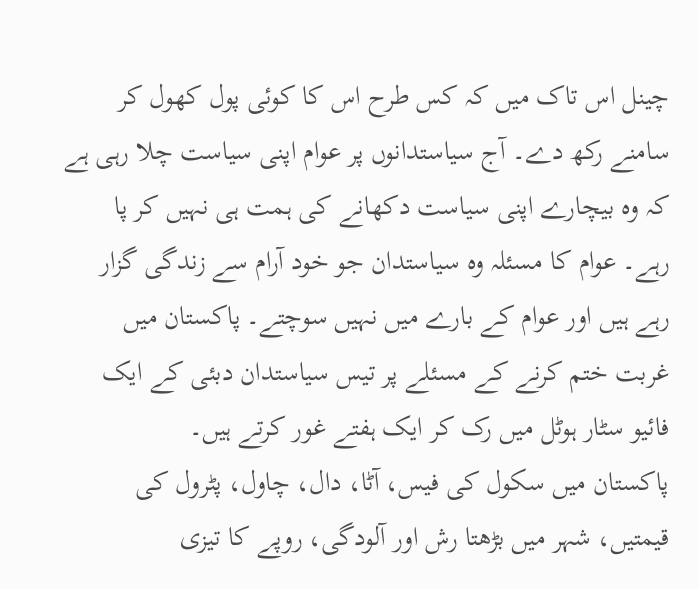چینل اس تاک میں کہ کس طرح اس کا کوئی پول کھول کر سامنے رکھ دے۔ آج سیاستدانوں پر عوام اپنی سیاست چلا رہی ہے کہ وہ بیچارے اپنی سیاست دکھانے کی ہمت ہی نہیں کر پا رہے۔ عوام کا مسئلہ وہ سیاستدان جو خود آرام سے زندگی گزار رہے ہیں اور عوام کے بارے میں نہیں سوچتے۔ پاکستان میں غربت ختم کرنے کے مسئلے پر تیس سیاستدان دبئی کے ایک فائیو سٹار ہوٹل میں رک کر ایک ہفتے غور کرتے ہیں۔
پاکستان میں سکول کی فیس، آٹا، دال، چاول، پٹرول کی قیمتیں، شہر میں بڑھتا رش اور آلودگی، روپے کا تیزی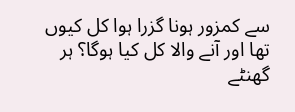سے کمزور ہونا گزرا ہوا کل کیوں تھا اور آنے والا کل کیا ہوگا؟ ہر گھنٹے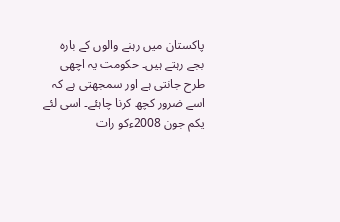پاکستان میں رہنے والوں کے بارہ بجے رہتے ہیں۔ حکومت یہ اچھی طرح جانتی ہے اور سمجھتی ہے کہ اسے ضرور کچھ کرنا چاہئے۔ اسی لئے یکم جون 2008ءکو رات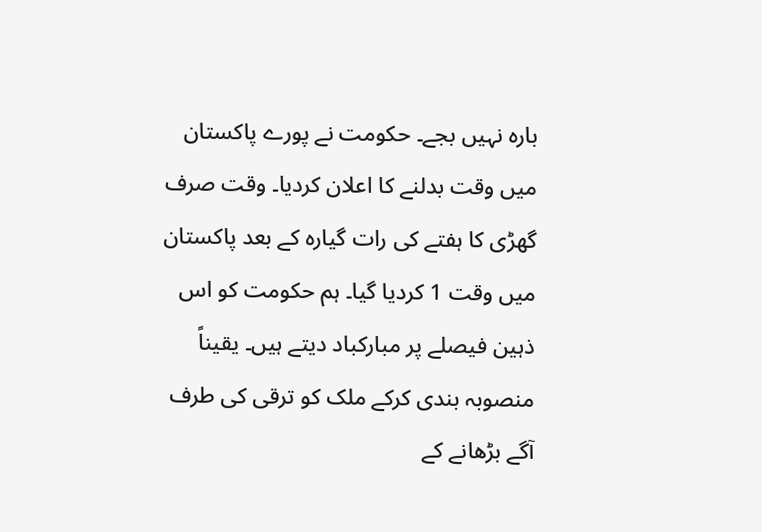بارہ نہیں بجے۔ حکومت نے پورے پاکستان میں وقت بدلنے کا اعلان کردیا۔ وقت صرف گھڑی کا ہفتے کی رات گیارہ کے بعد پاکستان میں وقت 1 کردیا گیا۔ ہم حکومت کو اس ذہین فیصلے پر مبارکباد دیتے ہیں۔ یقیناً منصوبہ بندی کرکے ملک کو ترقی کی طرف آگے بڑھانے کے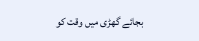بجائے گھڑی میں وقت کو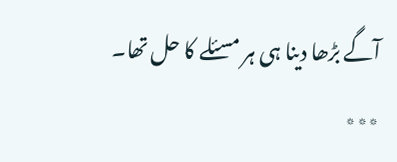آگے بڑھا دینا ہی ہر مسئلے کا حل تھا۔
٭٭٭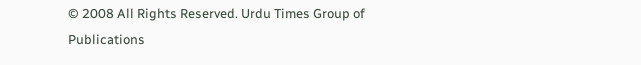© 2008 All Rights Reserved. Urdu Times Group of Publications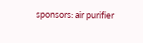sponsors: air purifier